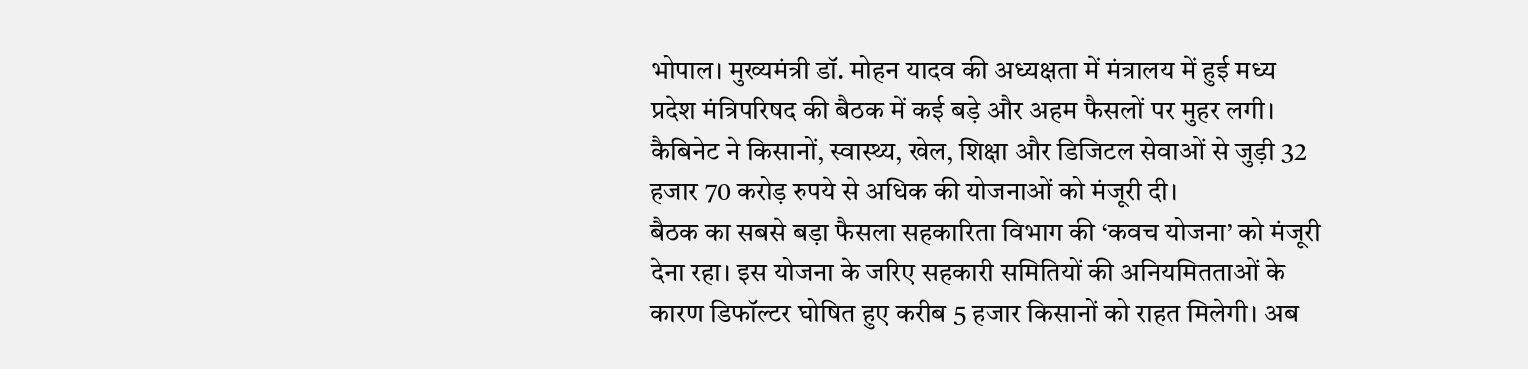भोपाल। मुख्यमंत्री डॉ. मोहन यादव की अध्यक्षता में मंत्रालय में हुई मध्य प्रदेश मंत्रिपरिषद की बैठक में कई बड़े और अहम फैसलों पर मुहर लगी। कैबिनेट ने किसानों, स्वास्थ्य, खेल, शिक्षा और डिजिटल सेवाओं से जुड़ी 32 हजार 70 करोड़ रुपये से अधिक की योजनाओं को मंजूरी दी।
बैठक का सबसे बड़ा फैसला सहकारिता विभाग की ‘कवच योजना’ को मंजूरी देना रहा। इस योजना के जरिए सहकारी समितियों की अनियमितताओं के कारण डिफॉल्टर घोषित हुए करीब 5 हजार किसानों को राहत मिलेगी। अब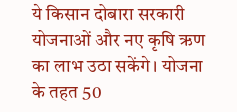ये किसान दोबारा सरकारी योजनाओं और नए कृषि ऋण का लाभ उठा सकेंगे। योजना के तहत 50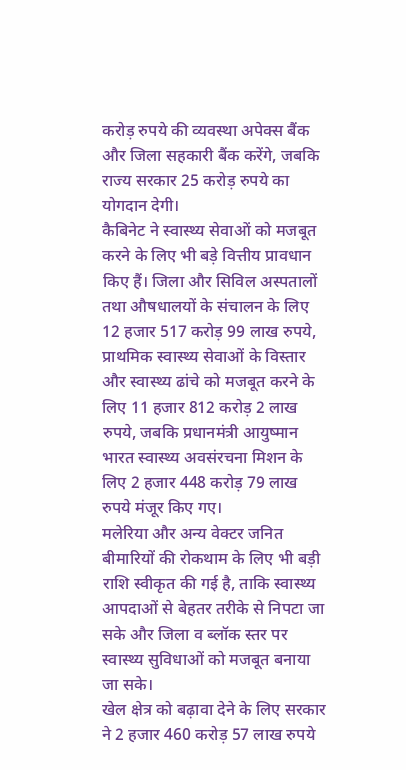करोड़ रुपये की व्यवस्था अपेक्स बैंक और जिला सहकारी बैंक करेंगे, जबकि राज्य सरकार 25 करोड़ रुपये का योगदान देगी।
कैबिनेट ने स्वास्थ्य सेवाओं को मजबूत करने के लिए भी बड़े वित्तीय प्रावधान किए हैं। जिला और सिविल अस्पतालों तथा औषधालयों के संचालन के लिए 12 हजार 517 करोड़ 99 लाख रुपये, प्राथमिक स्वास्थ्य सेवाओं के विस्तार और स्वास्थ्य ढांचे को मजबूत करने के लिए 11 हजार 812 करोड़ 2 लाख रुपये, जबकि प्रधानमंत्री आयुष्मान भारत स्वास्थ्य अवसंरचना मिशन के लिए 2 हजार 448 करोड़ 79 लाख रुपये मंजूर किए गए।
मलेरिया और अन्य वेक्टर जनित बीमारियों की रोकथाम के लिए भी बड़ी राशि स्वीकृत की गई है, ताकि स्वास्थ्य आपदाओं से बेहतर तरीके से निपटा जा सके और जिला व ब्लॉक स्तर पर स्वास्थ्य सुविधाओं को मजबूत बनाया जा सके।
खेल क्षेत्र को बढ़ावा देने के लिए सरकार ने 2 हजार 460 करोड़ 57 लाख रुपये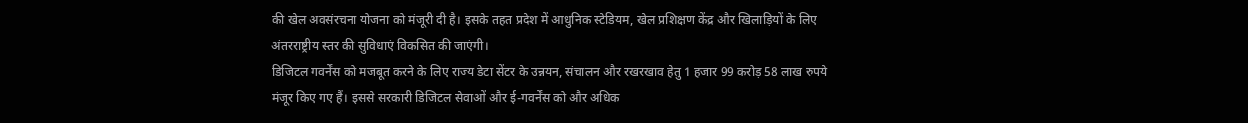की खेल अवसंरचना योजना को मंजूरी दी है। इसके तहत प्रदेश में आधुनिक स्टेडियम, खेल प्रशिक्षण केंद्र और खिलाड़ियों के लिए अंतरराष्ट्रीय स्तर की सुविधाएं विकसित की जाएंगी।
डिजिटल गवर्नेंस को मजबूत करने के लिए राज्य डेटा सेंटर के उन्नयन, संचालन और रखरखाव हेतु 1 हजार 99 करोड़ 58 लाख रुपये मंजूर किए गए हैं। इससे सरकारी डिजिटल सेवाओं और ई-गवर्नेंस को और अधिक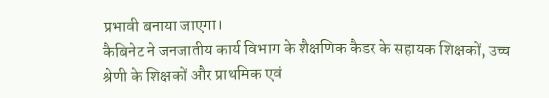प्रभावी बनाया जाएगा।
कैबिनेट ने जनजातीय कार्य विभाग के शैक्षणिक कैडर के सहायक शिक्षकों, उच्च श्रेणी के शिक्षकों और प्राथमिक एवं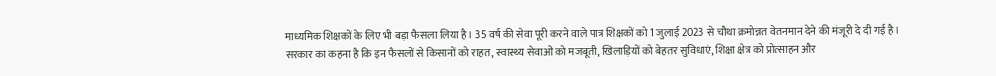माध्यमिक शिक्षकों के लिए भी बड़ा फैसला लिया है। 35 वर्ष की सेवा पूरी करने वाले पात्र शिक्षकों को 1 जुलाई 2023 से चौथा क्रमोन्नत वेतनमान देने की मंजूरी दे दी गई है।
सरकार का कहना है कि इन फैसलों से किसानों को राहत, स्वास्थ्य सेवाओं को मजबूती, खिलाड़ियों को बेहतर सुविधाएं, शिक्षा क्षेत्र को प्रोत्साहन और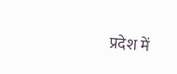प्रदेश में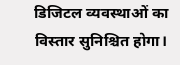डिजिटल व्यवस्थाओं का विस्तार सुनिश्चित होगा।